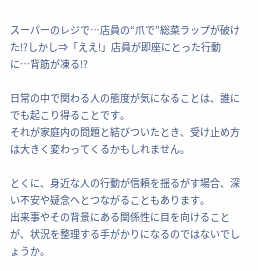スーパーのレジで…店員の“爪で”総菜ラップが破けた!?しかし⇒「ええ!」店員が即座にとった行動に…背筋が凍る!?

日常の中で関わる人の態度が気になることは、誰にでも起こり得ることです。
それが家庭内の問題と結びついたとき、受け止め方は大きく変わってくるかもしれません。

とくに、身近な人の行動が信頼を揺るがす場合、深い不安や疑念へとつながることもあります。
出来事やその背景にある関係性に目を向けることが、状況を整理する手がかりになるのではないでしょうか。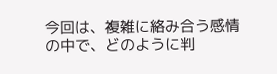今回は、複雑に絡み合う感情の中で、どのように判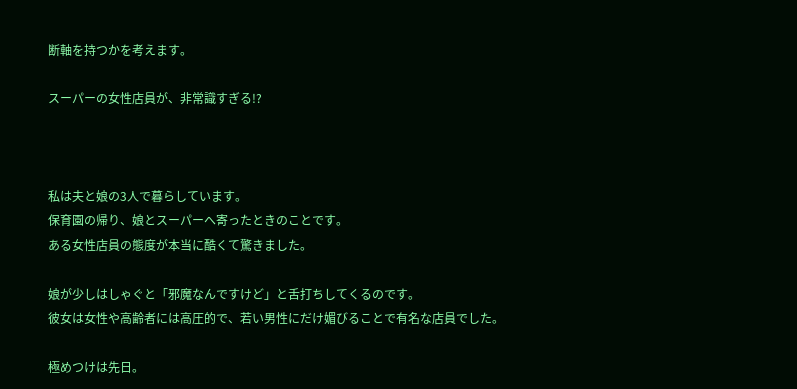断軸を持つかを考えます。

スーパーの女性店員が、非常識すぎる!?



私は夫と娘の3人で暮らしています。
保育園の帰り、娘とスーパーへ寄ったときのことです。
ある女性店員の態度が本当に酷くて驚きました。

娘が少しはしゃぐと「邪魔なんですけど」と舌打ちしてくるのです。
彼女は女性や高齢者には高圧的で、若い男性にだけ媚びることで有名な店員でした。

極めつけは先日。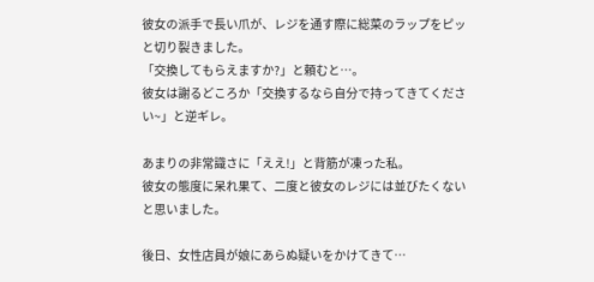彼女の派手で長い爪が、レジを通す際に総菜のラップをピッと切り裂きました。
「交換してもらえますか?」と頼むと…。
彼女は謝るどころか「交換するなら自分で持ってきてください~」と逆ギレ。

あまりの非常識さに「ええ!」と背筋が凍った私。
彼女の態度に呆れ果て、二度と彼女のレジには並びたくないと思いました。

後日、女性店員が娘にあらぬ疑いをかけてきて…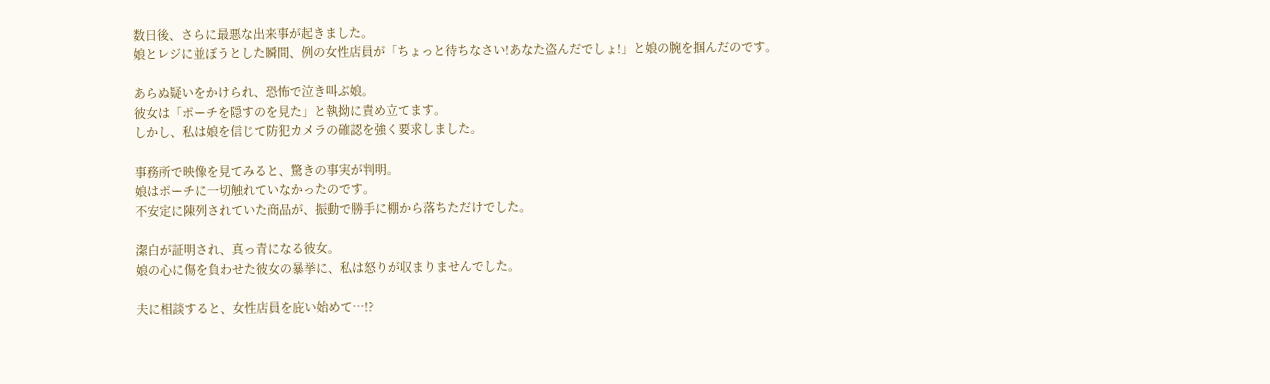数日後、さらに最悪な出来事が起きました。
娘とレジに並ぼうとした瞬間、例の女性店員が「ちょっと待ちなさい!あなた盗んだでしょ!」と娘の腕を掴んだのです。

あらぬ疑いをかけられ、恐怖で泣き叫ぶ娘。
彼女は「ポーチを隠すのを見た」と執拗に責め立てます。
しかし、私は娘を信じて防犯カメラの確認を強く要求しました。

事務所で映像を見てみると、驚きの事実が判明。
娘はポーチに一切触れていなかったのです。
不安定に陳列されていた商品が、振動で勝手に棚から落ちただけでした。

潔白が証明され、真っ青になる彼女。
娘の心に傷を負わせた彼女の暴挙に、私は怒りが収まりませんでした。

夫に相談すると、女性店員を庇い始めて…!?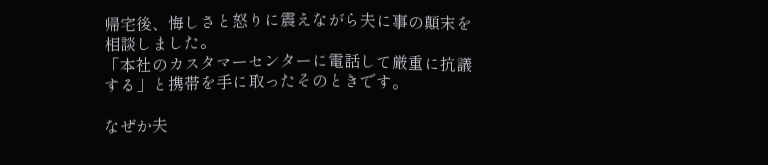帰宅後、悔しさと怒りに震えながら夫に事の顛末を相談しました。
「本社のカスタマーセンターに電話して厳重に抗議する」と携帯を手に取ったそのときです。

なぜか夫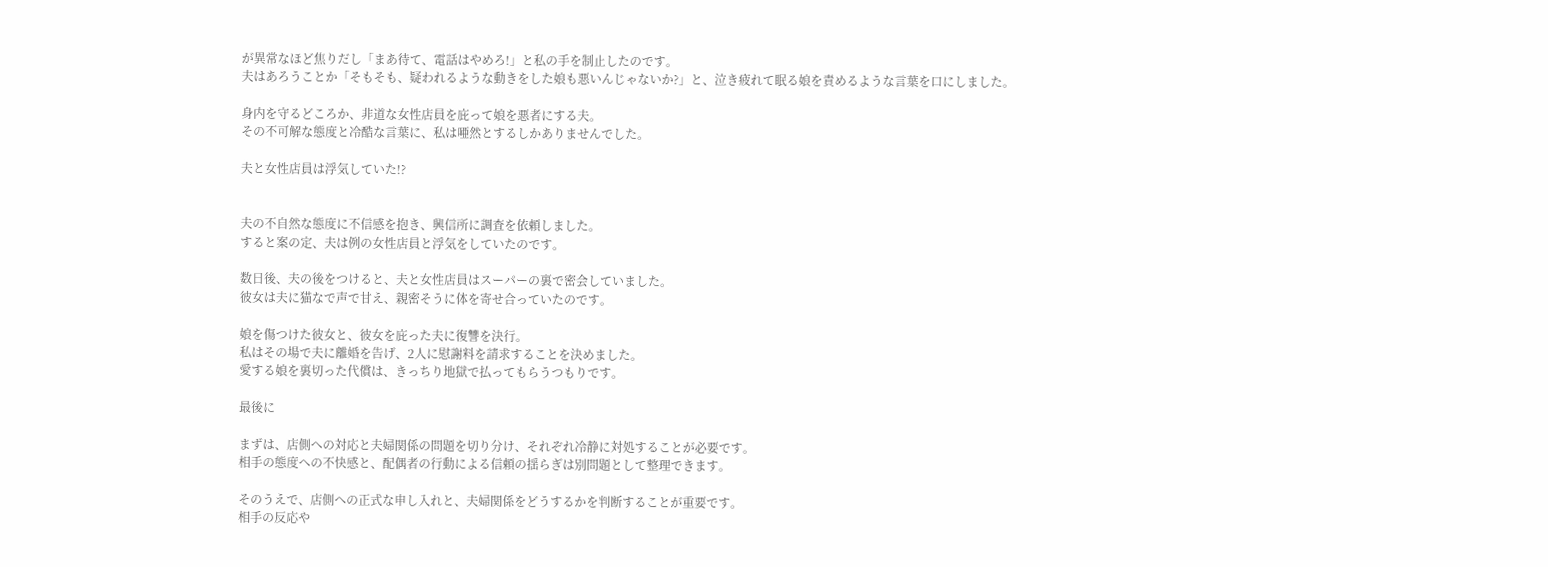が異常なほど焦りだし「まあ待て、電話はやめろ!」と私の手を制止したのです。
夫はあろうことか「そもそも、疑われるような動きをした娘も悪いんじゃないか?」と、泣き疲れて眠る娘を責めるような言葉を口にしました。

身内を守るどころか、非道な女性店員を庇って娘を悪者にする夫。
その不可解な態度と冷酷な言葉に、私は唖然とするしかありませんでした。

夫と女性店員は浮気していた!?


夫の不自然な態度に不信感を抱き、興信所に調査を依頼しました。
すると案の定、夫は例の女性店員と浮気をしていたのです。

数日後、夫の後をつけると、夫と女性店員はスーパーの裏で密会していました。
彼女は夫に猫なで声で甘え、親密そうに体を寄せ合っていたのです。

娘を傷つけた彼女と、彼女を庇った夫に復讐を決行。
私はその場で夫に離婚を告げ、2人に慰謝料を請求することを決めました。
愛する娘を裏切った代償は、きっちり地獄で払ってもらうつもりです。

最後に

まずは、店側への対応と夫婦関係の問題を切り分け、それぞれ冷静に対処することが必要です。
相手の態度への不快感と、配偶者の行動による信頼の揺らぎは別問題として整理できます。

そのうえで、店側への正式な申し入れと、夫婦関係をどうするかを判断することが重要です。
相手の反応や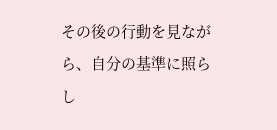その後の行動を見ながら、自分の基準に照らし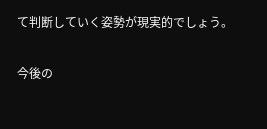て判断していく姿勢が現実的でしょう。

今後の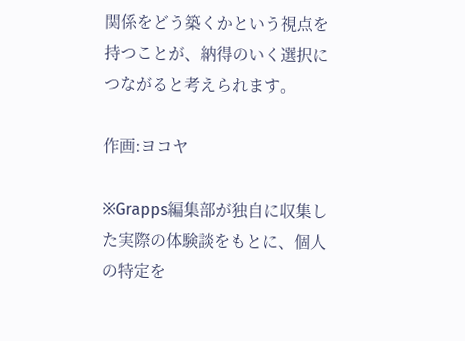関係をどう築くかという視点を持つことが、納得のいく選択につながると考えられます。

作画:ヨコヤ

※Grapps編集部が独自に収集した実際の体験談をもとに、個人の特定を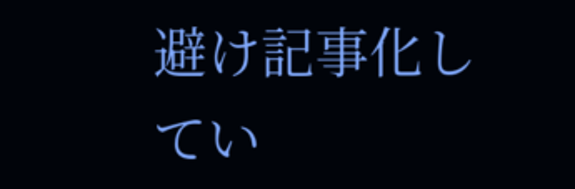避け記事化してい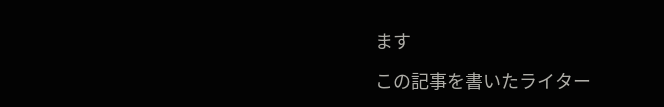ます

この記事を書いたライター